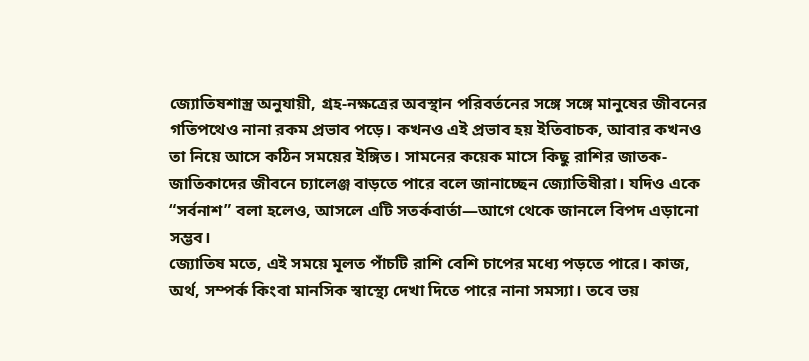জ্যোতিষশাস্ত্র অনুযায়ী, গ্রহ-নক্ষত্রের অবস্থান পরিবর্তনের সঙ্গে সঙ্গে মানুষের জীবনের গতিপথেও নানা রকম প্রভাব পড়ে। কখনও এই প্রভাব হয় ইতিবাচক, আবার কখনও তা নিয়ে আসে কঠিন সময়ের ইঙ্গিত। সামনের কয়েক মাসে কিছু রাশির জাতক-জাতিকাদের জীবনে চ্যালেঞ্জ বাড়তে পারে বলে জানাচ্ছেন জ্যোতিষীরা। যদিও একে “সর্বনাশ” বলা হলেও, আসলে এটি সতর্কবার্তা—আগে থেকে জানলে বিপদ এড়ানো সম্ভব।
জ্যোতিষ মতে, এই সময়ে মূলত পাঁচটি রাশি বেশি চাপের মধ্যে পড়তে পারে। কাজ, অর্থ, সম্পর্ক কিংবা মানসিক স্বাস্থ্যে দেখা দিতে পারে নানা সমস্যা। তবে ভয়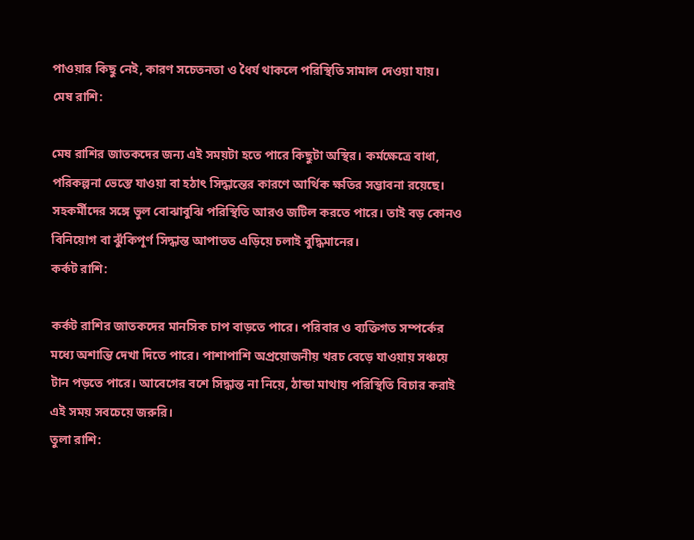পাওয়ার কিছু নেই, কারণ সচেতনতা ও ধৈর্য থাকলে পরিস্থিতি সামাল দেওয়া যায়।
মেষ রাশি:

মেষ রাশির জাতকদের জন্য এই সময়টা হতে পারে কিছুটা অস্থির। কর্মক্ষেত্রে বাধা, পরিকল্পনা ভেস্তে যাওয়া বা হঠাৎ সিদ্ধান্তের কারণে আর্থিক ক্ষতির সম্ভাবনা রয়েছে। সহকর্মীদের সঙ্গে ভুল বোঝাবুঝি পরিস্থিতি আরও জটিল করতে পারে। তাই বড় কোনও বিনিয়োগ বা ঝুঁকিপূর্ণ সিদ্ধান্ত আপাতত এড়িয়ে চলাই বুদ্ধিমানের।
কর্কট রাশি:

কর্কট রাশির জাতকদের মানসিক চাপ বাড়তে পারে। পরিবার ও ব্যক্তিগত সম্পর্কের মধ্যে অশান্তি দেখা দিতে পারে। পাশাপাশি অপ্রয়োজনীয় খরচ বেড়ে যাওয়ায় সঞ্চয়ে টান পড়তে পারে। আবেগের বশে সিদ্ধান্ত না নিয়ে, ঠান্ডা মাথায় পরিস্থিতি বিচার করাই এই সময় সবচেয়ে জরুরি।
তুলা রাশি: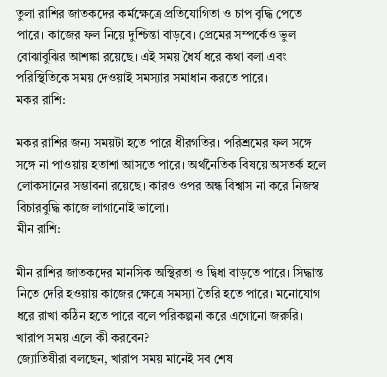তুলা রাশির জাতকদের কর্মক্ষেত্রে প্রতিযোগিতা ও চাপ বৃদ্ধি পেতে পারে। কাজের ফল নিয়ে দুশ্চিন্তা বাড়বে। প্রেমের সম্পর্কেও ভুল বোঝাবুঝির আশঙ্কা রয়েছে। এই সময় ধৈর্য ধরে কথা বলা এবং পরিস্থিতিকে সময় দেওয়াই সমস্যার সমাধান করতে পারে।
মকর রাশি:

মকর রাশির জন্য সময়টা হতে পারে ধীরগতির। পরিশ্রমের ফল সঙ্গে সঙ্গে না পাওয়ায় হতাশা আসতে পারে। অর্থনৈতিক বিষয়ে অসতর্ক হলে লোকসানের সম্ভাবনা রয়েছে। কারও ওপর অন্ধ বিশ্বাস না করে নিজস্ব বিচারবুদ্ধি কাজে লাগানোই ভালো।
মীন রাশি:

মীন রাশির জাতকদের মানসিক অস্থিরতা ও দ্বিধা বাড়তে পারে। সিদ্ধান্ত নিতে দেরি হওয়ায় কাজের ক্ষেত্রে সমস্যা তৈরি হতে পারে। মনোযোগ ধরে রাখা কঠিন হতে পারে বলে পরিকল্পনা করে এগোনো জরুরি।
খারাপ সময় এলে কী করবেন?
জ্যোতিষীরা বলছেন, খারাপ সময় মানেই সব শেষ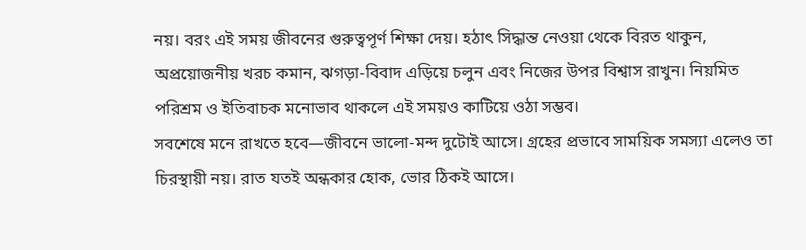নয়। বরং এই সময় জীবনের গুরুত্বপূর্ণ শিক্ষা দেয়। হঠাৎ সিদ্ধান্ত নেওয়া থেকে বিরত থাকুন, অপ্রয়োজনীয় খরচ কমান, ঝগড়া-বিবাদ এড়িয়ে চলুন এবং নিজের উপর বিশ্বাস রাখুন। নিয়মিত পরিশ্রম ও ইতিবাচক মনোভাব থাকলে এই সময়ও কাটিয়ে ওঠা সম্ভব।
সবশেষে মনে রাখতে হবে—জীবনে ভালো-মন্দ দুটোই আসে। গ্রহের প্রভাবে সাময়িক সমস্যা এলেও তা চিরস্থায়ী নয়। রাত যতই অন্ধকার হোক, ভোর ঠিকই আসে।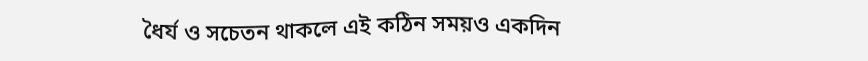ধৈর্য ও সচেতন থাকলে এই কঠিন সময়ও একদিন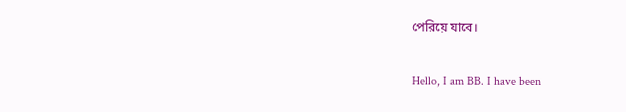পেরিয়ে যাবে।

Hello, I am BB. I have been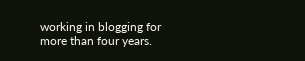working in blogging for more than four years.